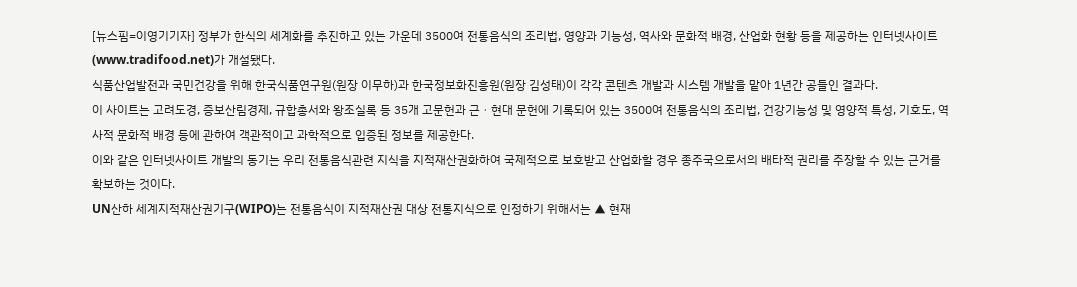[뉴스핌=이영기기자] 정부가 한식의 세계화를 추진하고 있는 가운데 3500여 전통음식의 조리법, 영양과 기능성, 역사와 문화적 배경, 산업화 현황 등을 제공하는 인터넷사이트(www.tradifood.net)가 개설됐다.
식품산업발전과 국민건강을 위해 한국식품연구원(원장 이무하)과 한국정보화진흥원(원장 김성태)이 각각 콘텐츠 개발과 시스템 개발을 맡아 1년간 공들인 결과다.
이 사이트는 고려도경, 증보산림경제, 규합총서와 왕조실록 등 35개 고문헌과 근ㆍ현대 문헌에 기록되어 있는 3500여 전통음식의 조리법, 건강기능성 및 영양적 특성, 기호도, 역사적 문화적 배경 등에 관하여 객관적이고 과학적으로 입증된 정보를 제공한다.
이와 같은 인터넷사이트 개발의 동기는 우리 전통음식관련 지식을 지적재산권화하여 국제적으로 보호받고 산업화할 경우 종주국으로서의 배타적 권리를 주장할 수 있는 근거를 확보하는 것이다.
UN산하 세계지적재산권기구(WIPO)는 전통음식이 지적재산권 대상 전통지식으로 인정하기 위해서는 ▲ 현재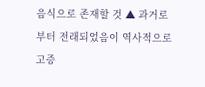음식으로 존재할 것 ▲ 과거로부터 전래되었음이 역사적으로 고증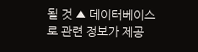될 것 ▲ 데이터베이스로 관련 정보가 제공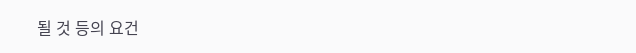될 것 등의 요건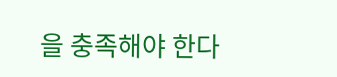을 충족해야 한다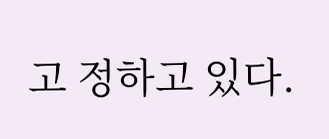고 정하고 있다.